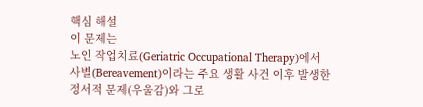핵심 해설
이 문제는
노인 작업치료(Geriatric Occupational Therapy)에서
사별(Bereavement)이라는 주요 생활 사건 이후 발생한
정서적 문제(우울감)와 그로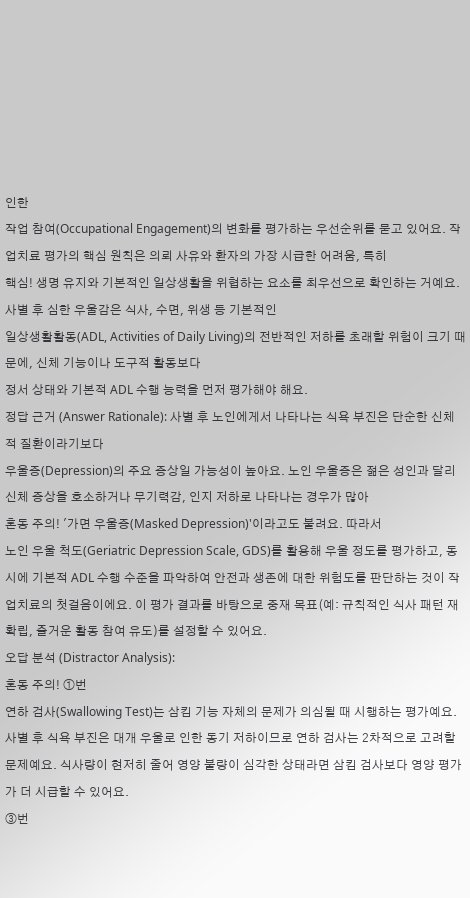인한
작업 참여(Occupational Engagement)의 변화를 평가하는 우선순위를 묻고 있어요. 작업치료 평가의 핵심 원칙은 의뢰 사유와 환자의 가장 시급한 어려움, 특히
핵심! 생명 유지와 기본적인 일상생활을 위협하는 요소를 최우선으로 확인하는 거예요. 사별 후 심한 우울감은 식사, 수면, 위생 등 기본적인
일상생활활동(ADL, Activities of Daily Living)의 전반적인 저하를 초래할 위험이 크기 때문에, 신체 기능이나 도구적 활동보다
정서 상태와 기본적 ADL 수행 능력을 먼저 평가해야 해요.
정답 근거 (Answer Rationale): 사별 후 노인에게서 나타나는 식욕 부진은 단순한 신체적 질환이라기보다
우울증(Depression)의 주요 증상일 가능성이 높아요. 노인 우울증은 젊은 성인과 달리 신체 증상을 호소하거나 무기력감, 인지 저하로 나타나는 경우가 많아
혼동 주의! '가면 우울증(Masked Depression)'이라고도 불려요. 따라서
노인 우울 척도(Geriatric Depression Scale, GDS)를 활용해 우울 정도를 평가하고, 동시에 기본적 ADL 수행 수준을 파악하여 안전과 생존에 대한 위험도를 판단하는 것이 작업치료의 첫걸음이에요. 이 평가 결과를 바탕으로 중재 목표(예: 규칙적인 식사 패턴 재확립, 즐거운 활동 참여 유도)를 설정할 수 있어요.
오답 분석 (Distractor Analysis):
혼동 주의! ①번
연하 검사(Swallowing Test)는 삼킴 기능 자체의 문제가 의심될 때 시행하는 평가예요. 사별 후 식욕 부진은 대개 우울로 인한 동기 저하이므로 연하 검사는 2차적으로 고려할 문제예요. 식사량이 현저히 줄어 영양 불량이 심각한 상태라면 삼킴 검사보다 영양 평가가 더 시급할 수 있어요.
③번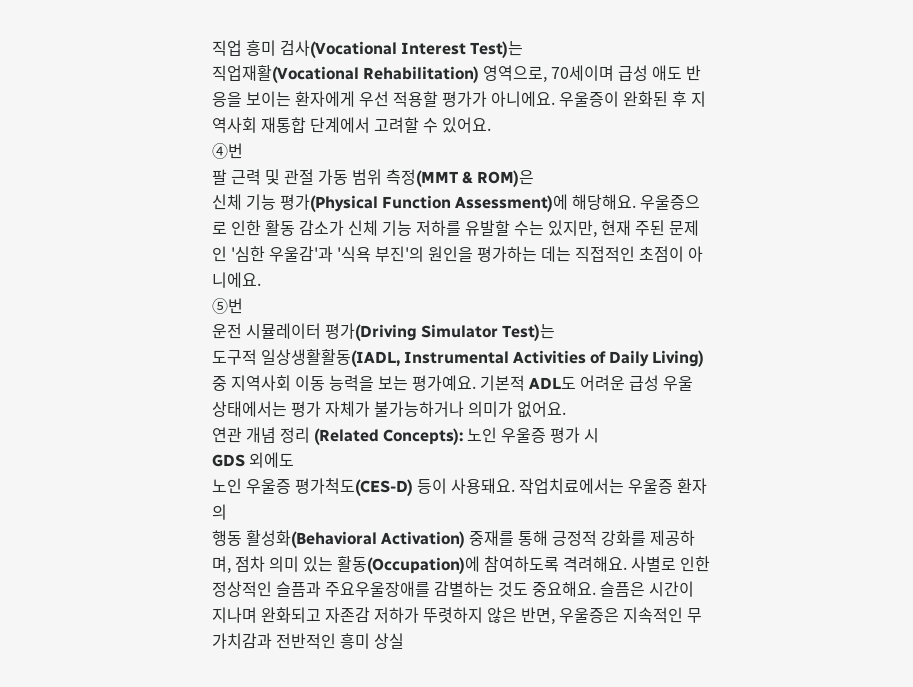직업 흥미 검사(Vocational Interest Test)는
직업재활(Vocational Rehabilitation) 영역으로, 70세이며 급성 애도 반응을 보이는 환자에게 우선 적용할 평가가 아니에요. 우울증이 완화된 후 지역사회 재통합 단계에서 고려할 수 있어요.
④번
팔 근력 및 관절 가동 범위 측정(MMT & ROM)은
신체 기능 평가(Physical Function Assessment)에 해당해요. 우울증으로 인한 활동 감소가 신체 기능 저하를 유발할 수는 있지만, 현재 주된 문제인 '심한 우울감'과 '식욕 부진'의 원인을 평가하는 데는 직접적인 초점이 아니에요.
⑤번
운전 시뮬레이터 평가(Driving Simulator Test)는
도구적 일상생활활동(IADL, Instrumental Activities of Daily Living) 중 지역사회 이동 능력을 보는 평가예요. 기본적 ADL도 어려운 급성 우울 상태에서는 평가 자체가 불가능하거나 의미가 없어요.
연관 개념 정리 (Related Concepts): 노인 우울증 평가 시
GDS 외에도
노인 우울증 평가척도(CES-D) 등이 사용돼요. 작업치료에서는 우울증 환자의
행동 활성화(Behavioral Activation) 중재를 통해 긍정적 강화를 제공하며, 점차 의미 있는 활동(Occupation)에 참여하도록 격려해요. 사별로 인한 정상적인 슬픔과 주요우울장애를 감별하는 것도 중요해요. 슬픔은 시간이 지나며 완화되고 자존감 저하가 뚜렷하지 않은 반면, 우울증은 지속적인 무가치감과 전반적인 흥미 상실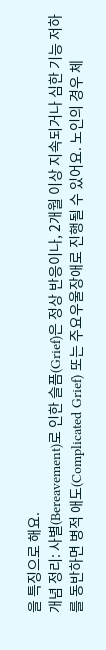을 특징으로 해요.
개념 정리: 사별(Bereavement)로 인한 슬픔(Grief)은 정상 반응이나, 2개월 이상 지속되거나 심한 기능 저하를 동반하면 병적 애도(Complicated Grief) 또는 주요우울장애로 진행될 수 있어요. 노인의 경우 체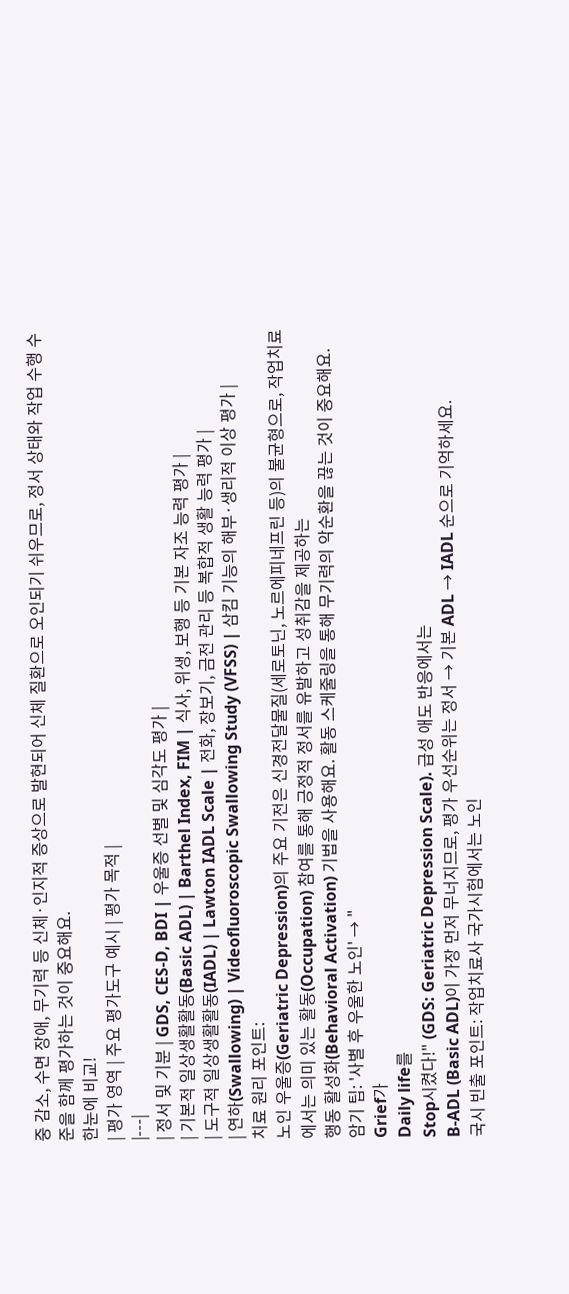중 감소, 수면 장애, 무기력 등 신체·인지적 증상으로 발현되어 신체 질환으로 오인되기 쉬우므로, 정서 상태와 작업 수행 수준을 함께 평가하는 것이 중요해요.
한눈에 비교!
| 평가 영역 | 주요 평가도구 예시 | 평가 목적 |
|---|
| 정서 및 기분 | GDS, CES-D, BDI | 우울증 선별 및 심각도 평가 |
| 기본적 일상생활활동(Basic ADL) | Barthel Index, FIM | 식사, 위생, 보행 등 기본 자조 능력 평가 |
| 도구적 일상생활활동(IADL) | Lawton IADL Scale | 전화, 장보기, 금전 관리 등 복합적 생활 능력 평가 |
| 연하(Swallowing) | Videofluoroscopic Swallowing Study (VFSS) | 삼킴 기능의 해부·생리적 이상 평가 |
치료 원리 포인트:
노인 우울증(Geriatric Depression)의 주요 기전은 신경전달물질(세로토닌, 노르에피네프린 등)의 불균형으로, 작업치료에서는 의미 있는 활동(Occupation) 참여를 통해 긍정적 정서를 유발하고 성취감을 제공하는
행동 활성화(Behavioral Activation) 기법을 사용해요. 활동 스케줄링을 통해 무기력의 악순환을 끊는 것이 중요해요.
암기 팁: '사별 후 우울한 노인' → "
Grief가
Daily life를
Stop시켰다!" (GDS: Geriatric Depression Scale). 급성 애도 반응에서는
B-ADL (Basic ADL)이 가장 먼저 무너지므로, 평가 우선순위는 정서 → 기본 ADL → IADL 순으로 기억하세요.
국시 빈출 포인트: 작업치료사 국가시험에서는 노인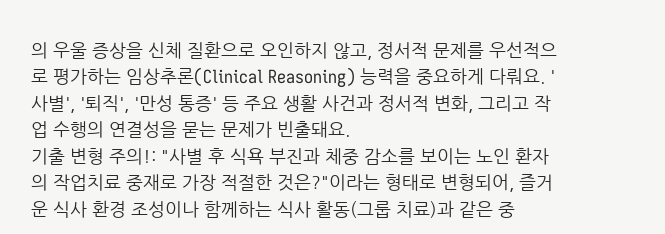의 우울 증상을 신체 질환으로 오인하지 않고, 정서적 문제를 우선적으로 평가하는 임상추론(Clinical Reasoning) 능력을 중요하게 다뤄요. '사별', '퇴직', '만성 통증' 등 주요 생활 사건과 정서적 변화, 그리고 작업 수행의 연결성을 묻는 문제가 빈출돼요.
기출 변형 주의!: "사별 후 식욕 부진과 체중 감소를 보이는 노인 환자의 작업치료 중재로 가장 적절한 것은?"이라는 형태로 변형되어, 즐거운 식사 환경 조성이나 함께하는 식사 활동(그룹 치료)과 같은 중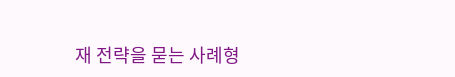재 전략을 묻는 사례형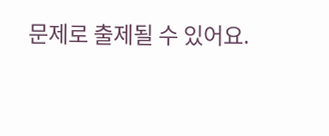문제로 출제될 수 있어요.